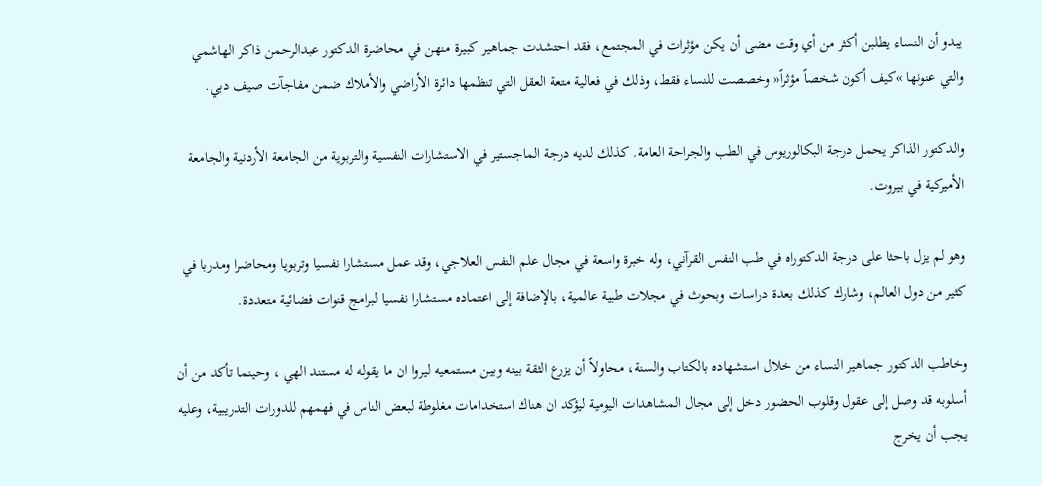يبدو أن النساء يطلبن أكثر من أي وقت مضى أن يكن مؤثرات في المجتمع، فقد احتشدت جماهير كبيرة منهن في محاضرة الدكتور عبدالرحمن ذاكر الهاشمي والتي عنونها »كيف أكون شخصاً مؤثراً« وخصصت للنساء فقط، وذلك في فعالية متعة العقل التي تنظمها دائرة الأراضي والأملاك ضمن مفاجآت صيف دبي.

والدكتور الذاكر يحمل درجة البكالوريوس في الطب والجراحة العامة. كذلك لديه درجة الماجستير في الاستشارات النفسية والتربوية من الجامعة الأردنية والجامعة الأميركية في بيروت.

وهو لم يزل باحثا على درجة الدكتوراه في طب النفس القرآني، وله خبرة واسعة في مجال علم النفس العلاجي، وقد عمل مستشارا نفسيا وتربويا ومحاضرا ومدربا في كثير من دول العالم، وشارك كذلك بعدة دراسات وبحوث في مجلات طبية عالمية، بالإضافة إلى اعتماده مستشارا نفسيا لبرامج قنوات فضائية متعددة.

وخاطب الدكتور جماهير النساء من خلال استشهاده بالكتاب والسنة، محاولاً أن يزرع الثقة بينه وبين مستمعيه ليروا ان ما يقوله له مستند الهي ، وحينما تأكد من أن أسلوبه قد وصل إلى عقول وقلوب الحضور دخل إلى مجال المشاهدات اليومية ليؤكد ان هناك استخدامات مغلوطة لبعض الناس في فهمهم للدورات التدريبية، وعليه يجب أن يخرج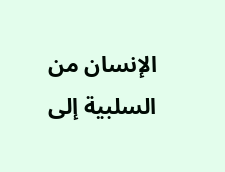الإنسان من السلبية إلى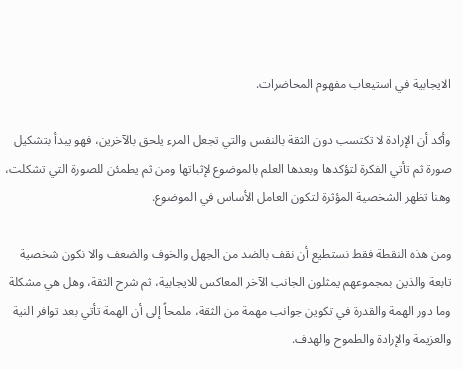الايجابية في استيعاب مفهوم المحاضرات.

وأكد أن الإرادة لا تكتسب دون الثقة بالنفس والتي تجعل المرء يلحق بالآخرين، فهو يبدأ بتشكيل صورة ثم تأتي الفكرة لتؤكدها وبعدها العلم بالموضوع لإثباتها ومن ثم يطمئن للصورة التي تشكلت، وهنا تظهر الشخصية المؤثرة لتكون العامل الأساس في الموضوع.

ومن هذه النقطة فقط نستطيع أن نقف بالضد من الجهل والخوف والضعف والا نكون شخصية تابعة والذين بمجموعهم يمثلون الجانب الآخر المعاكس للايجابية، ثم شرح الثقة، وهل هي مشكلة وما دور الهمة والقدرة في تكوين جوانب مهمة من الثقة، ملمحاً إلى أن الهمة تأتي بعد توافر النية والعزيمة والإرادة والطموح والهدف.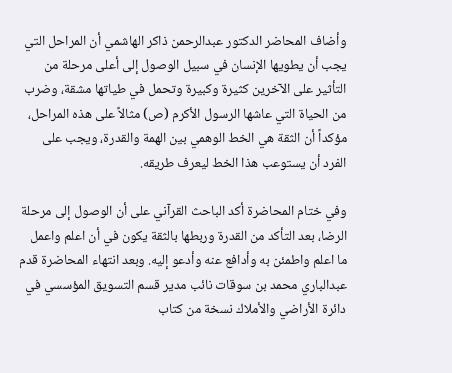وأضاف المحاضر الدكتور عبدالرحمن ذاكر الهاشمي أن المراحل التي يجب أن يطويها الإنسان في سبيل الوصول إلى أعلى مرحلة من التأثير على الآخرين كثيرة وكبيرة وتحمل في طياتها مشقة، وضرب من الحياة التي عاشها الرسول الأكرم (ص) مثالاً على هذه المراحل، مؤكداً أن الثقة هي الخط الوهمي بين الهمة والقدرة، ويجب على الفرد أن يستوعب هذا الخط ليعرف طريقه.

وفي ختام المحاضرة أكد الباحث القرآني على أن الوصول إلى مرحلة الرضا، بعد التأكد من القدرة وربطها بالثقة يكون في أن اعلم واعمل ما اعلم واطمئن به وأدافع عنه وأدعو إليه. وبعد انتهاء المحاضرة قدم عبدالباري محمد بن سوقات نائب مدير قسم التسويق المؤسسي في دائرة الأراضي والأملاك نسخة من كتاب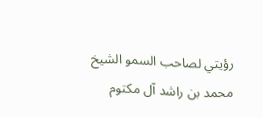رؤيتي لصاحب السمو الشيخ محمد بن راشد آل مكتوم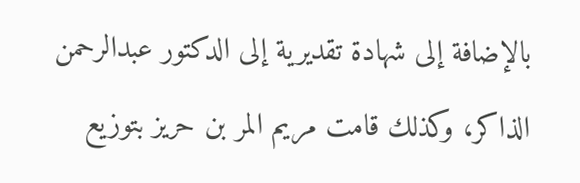بالإضافة إلى شهادة تقديرية إلى الدكتور عبدالرحمن الذاكر، وكذلك قامت مريم المر بن حريز بتوزيع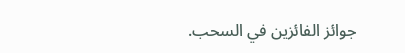جوائز الفائزين في السحب.